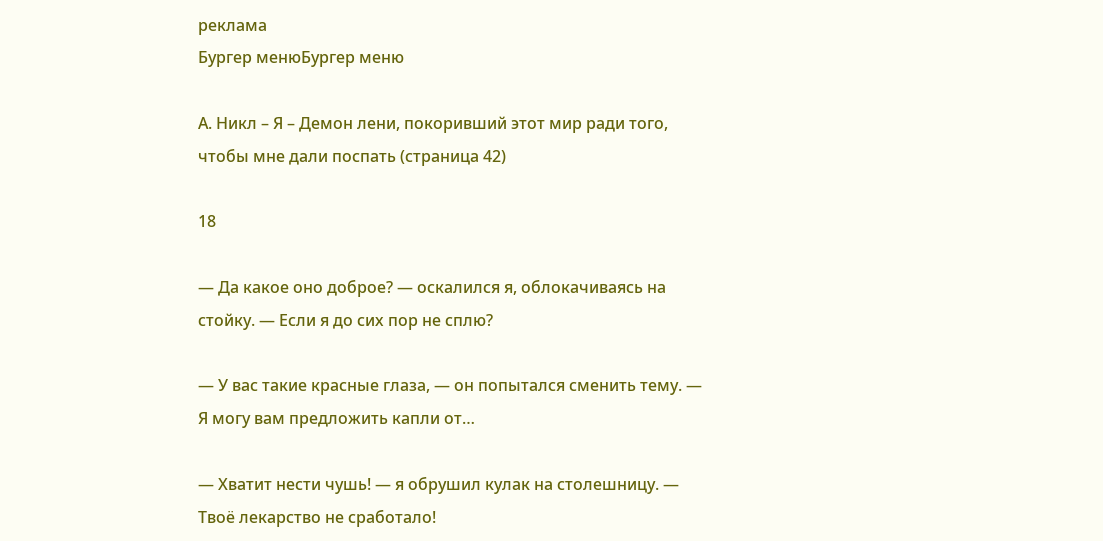реклама
Бургер менюБургер меню

А. Никл – Я – Демон лени, покоривший этот мир ради того, чтобы мне дали поспать (страница 42)

18

— Да какое оно доброе? — оскалился я, облокачиваясь на стойку. — Если я до сих пор не сплю?

— У вас такие красные глаза, — он попытался сменить тему. — Я могу вам предложить капли от…

— Хватит нести чушь! — я обрушил кулак на столешницу. — Твоё лекарство не сработало!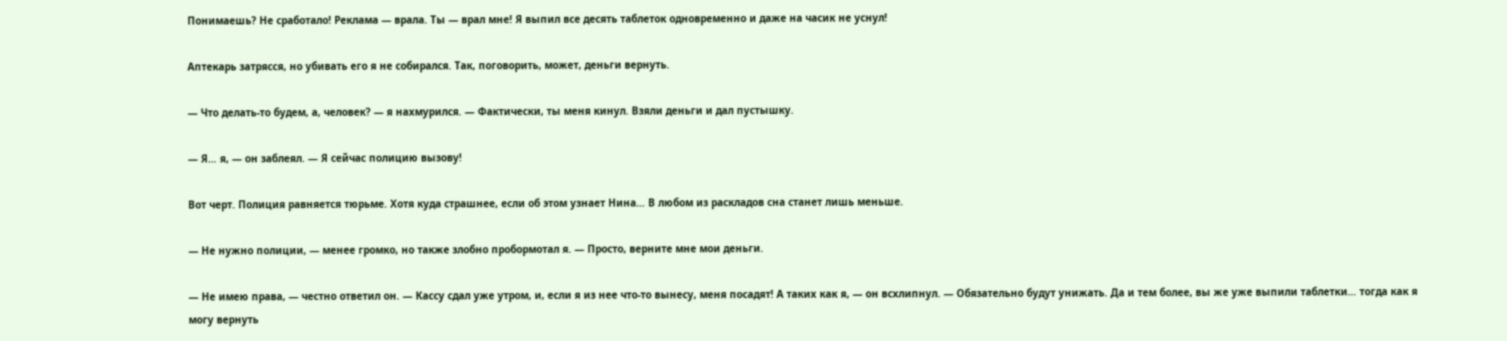Понимаешь? Не сработало! Реклама — врала. Ты — врал мне! Я выпил все десять таблеток одновременно и даже на часик не уснул!

Аптекарь затрясся, но убивать его я не собирался. Так, поговорить, может, деньги вернуть.

— Что делать-то будем, а, человек? — я нахмурился. — Фактически, ты меня кинул. Взяли деньги и дал пустышку.

— Я… я, — он заблеял. — Я сейчас полицию вызову!

Вот черт. Полиция равняется тюрьме. Хотя куда страшнее, если об этом узнает Нина… В любом из раскладов сна станет лишь меньше.

— Не нужно полиции, — менее громко, но также злобно пробормотал я. — Просто, верните мне мои деньги.

— Не имею права, — честно ответил он. — Кассу сдал уже утром, и, если я из нее что-то вынесу, меня посадят! А таких как я, — он всхлипнул. — Обязательно будут унижать. Да и тем более, вы же уже выпили таблетки… тогда как я могу вернуть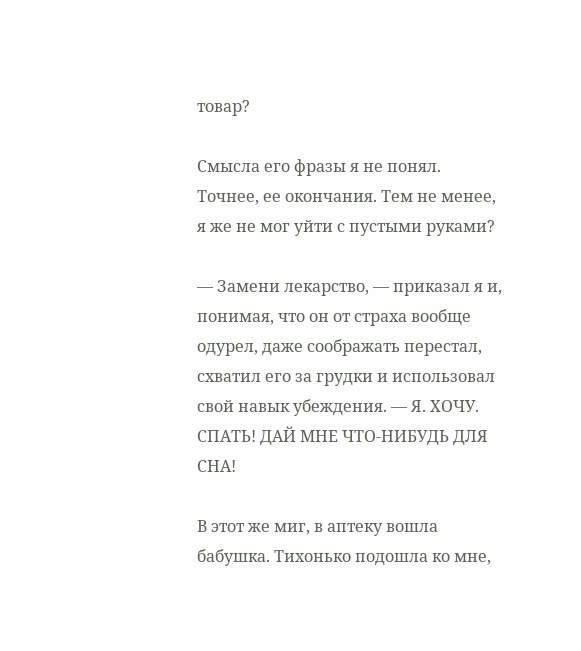товар?

Смысла его фразы я не понял. Точнее, ее окончания. Тем не менее, я же не мог уйти с пустыми руками?

— Замени лекарство, — приказал я и, понимая, что он от страха вообще одурел, даже соображать перестал, схватил его за грудки и использовал свой навык убеждения. — Я. ХОЧУ. СПАТЬ! ДАЙ МНЕ ЧТО-НИБУДЬ ДЛЯ СНА!

В этот же миг, в аптеку вошла бабушка. Тихонько подошла ко мне,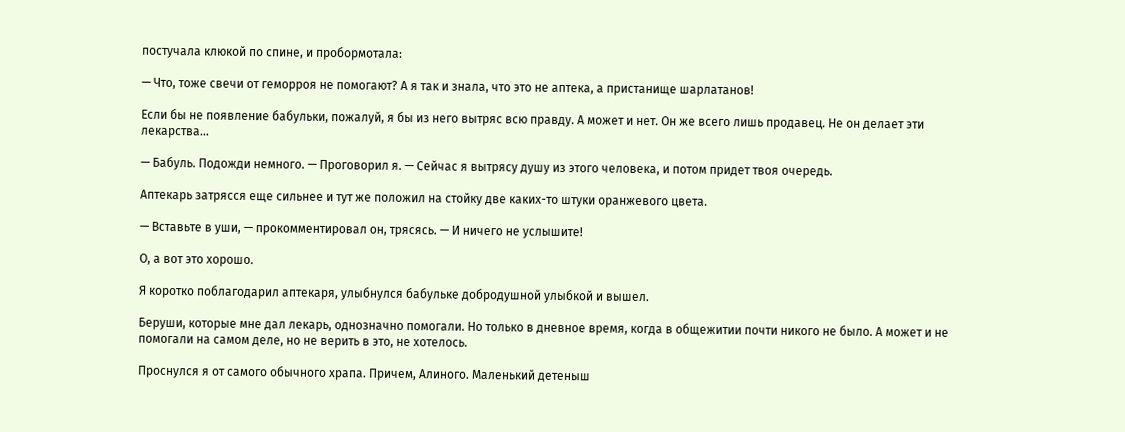постучала клюкой по спине, и пробормотала:

— Что, тоже свечи от геморроя не помогают? А я так и знала, что это не аптека, а пристанище шарлатанов!

Если бы не появление бабульки, пожалуй, я бы из него вытряс всю правду. А может и нет. Он же всего лишь продавец. Не он делает эти лекарства…

— Бабуль. Подожди немного. — Проговорил я. — Сейчас я вытрясу душу из этого человека, и потом придет твоя очередь.

Аптекарь затрясся еще сильнее и тут же положил на стойку две каких-то штуки оранжевого цвета.

— Вставьте в уши, — прокомментировал он, трясясь. — И ничего не услышите!

О, а вот это хорошо.

Я коротко поблагодарил аптекаря, улыбнулся бабульке добродушной улыбкой и вышел.

Беруши, которые мне дал лекарь, однозначно помогали. Но только в дневное время, когда в общежитии почти никого не было. А может и не помогали на самом деле, но не верить в это, не хотелось.

Проснулся я от самого обычного храпа. Причем, Алиного. Маленький детеныш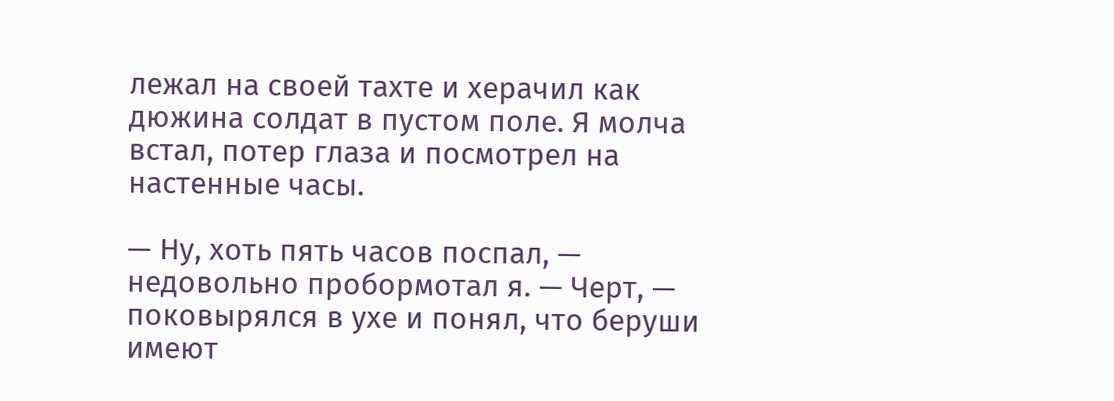лежал на своей тахте и херачил как дюжина солдат в пустом поле. Я молча встал, потер глаза и посмотрел на настенные часы.

— Ну, хоть пять часов поспал, — недовольно пробормотал я. — Черт, — поковырялся в ухе и понял, что беруши имеют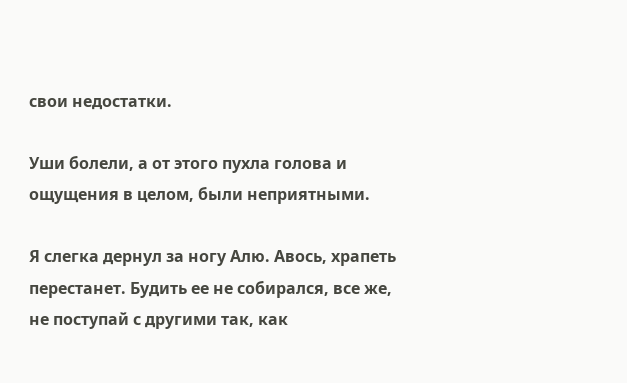свои недостатки.

Уши болели, а от этого пухла голова и ощущения в целом, были неприятными.

Я слегка дернул за ногу Алю. Авось, храпеть перестанет. Будить ее не собирался, все же, не поступай с другими так, как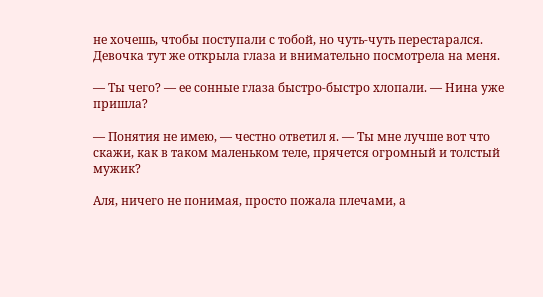не хочешь, чтобы поступали с тобой, но чуть-чуть перестарался. Девочка тут же открыла глаза и внимательно посмотрела на меня.

— Ты чего? — ее сонные глаза быстро-быстро хлопали. — Нина уже пришла?

— Понятия не имею, — честно ответил я. — Ты мне лучше вот что скажи, как в таком маленьком теле, прячется огромный и толстый мужик?

Аля, ничего не понимая, просто пожала плечами, а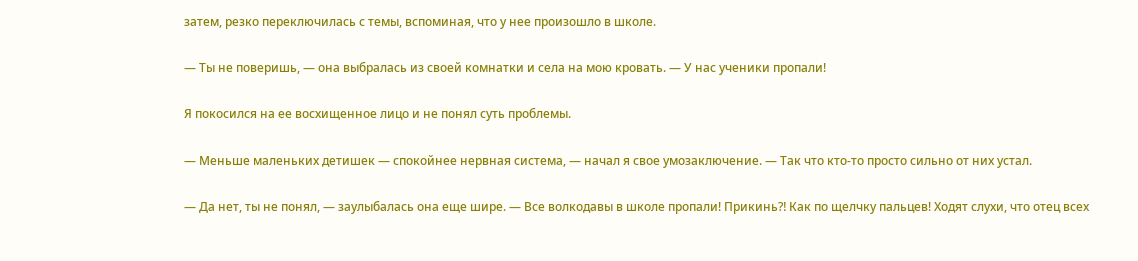затем, резко переключилась с темы, вспоминая, что у нее произошло в школе.

— Ты не поверишь, — она выбралась из своей комнатки и села на мою кровать. — У нас ученики пропали!

Я покосился на ее восхищенное лицо и не понял суть проблемы.

— Меньше маленьких детишек — спокойнее нервная система, — начал я свое умозаключение. — Так что кто-то просто сильно от них устал.

— Да нет, ты не понял, — заулыбалась она еще шире. — Все волкодавы в школе пропали! Прикинь⁈ Как по щелчку пальцев! Ходят слухи, что отец всех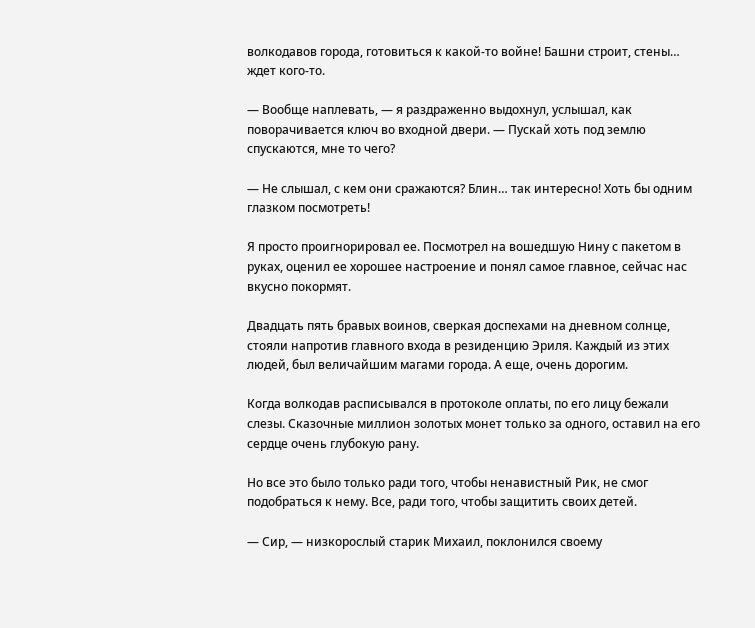волкодавов города, готовиться к какой-то войне! Башни строит, стены… ждет кого-то.

— Вообще наплевать, — я раздраженно выдохнул, услышал, как поворачивается ключ во входной двери. — Пускай хоть под землю спускаются, мне то чего?

— Не слышал, с кем они сражаются? Блин… так интересно! Хоть бы одним глазком посмотреть!

Я просто проигнорировал ее. Посмотрел на вошедшую Нину с пакетом в руках, оценил ее хорошее настроение и понял самое главное, сейчас нас вкусно покормят.

Двадцать пять бравых воинов, сверкая доспехами на дневном солнце, стояли напротив главного входа в резиденцию Эриля. Каждый из этих людей, был величайшим магами города. А еще, очень дорогим.

Когда волкодав расписывался в протоколе оплаты, по его лицу бежали слезы. Сказочные миллион золотых монет только за одного, оставил на его сердце очень глубокую рану.

Но все это было только ради того, чтобы ненавистный Рик, не смог подобраться к нему. Все, ради того, чтобы защитить своих детей.

— Сир, — низкорослый старик Михаил, поклонился своему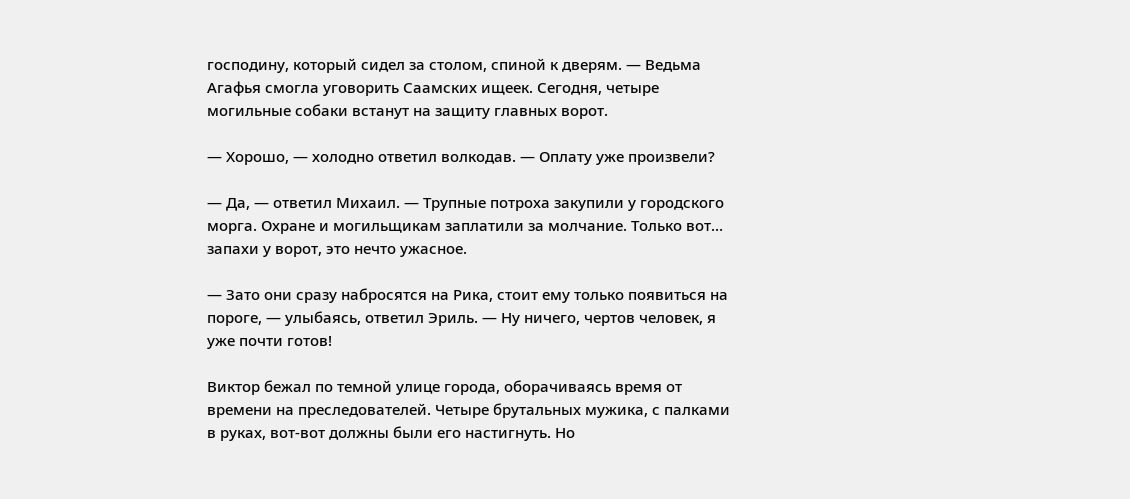господину, который сидел за столом, спиной к дверям. — Ведьма Агафья смогла уговорить Саамских ищеек. Сегодня, четыре могильные собаки встанут на защиту главных ворот.

— Хорошо, — холодно ответил волкодав. — Оплату уже произвели?

— Да, — ответил Михаил. — Трупные потроха закупили у городского морга. Охране и могильщикам заплатили за молчание. Только вот… запахи у ворот, это нечто ужасное.

— Зато они сразу набросятся на Рика, стоит ему только появиться на пороге, — улыбаясь, ответил Эриль. — Ну ничего, чертов человек, я уже почти готов!

Виктор бежал по темной улице города, оборачиваясь время от времени на преследователей. Четыре брутальных мужика, с палками в руках, вот-вот должны были его настигнуть. Но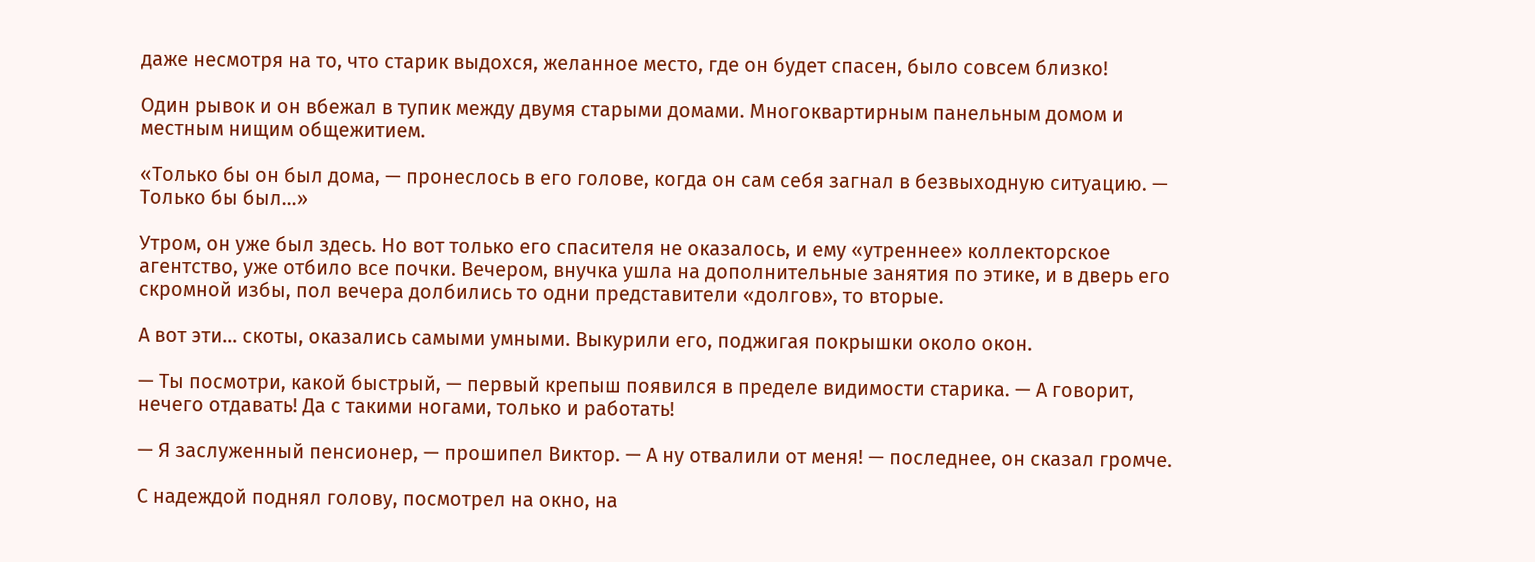даже несмотря на то, что старик выдохся, желанное место, где он будет спасен, было совсем близко!

Один рывок и он вбежал в тупик между двумя старыми домами. Многоквартирным панельным домом и местным нищим общежитием.

«Только бы он был дома, — пронеслось в его голове, когда он сам себя загнал в безвыходную ситуацию. — Только бы был…»

Утром, он уже был здесь. Но вот только его спасителя не оказалось, и ему «утреннее» коллекторское агентство, уже отбило все почки. Вечером, внучка ушла на дополнительные занятия по этике, и в дверь его скромной избы, пол вечера долбились то одни представители «долгов», то вторые.

А вот эти… скоты, оказались самыми умными. Выкурили его, поджигая покрышки около окон.

— Ты посмотри, какой быстрый, — первый крепыш появился в пределе видимости старика. — А говорит, нечего отдавать! Да с такими ногами, только и работать!

— Я заслуженный пенсионер, — прошипел Виктор. — А ну отвалили от меня! — последнее, он сказал громче.

С надеждой поднял голову, посмотрел на окно, на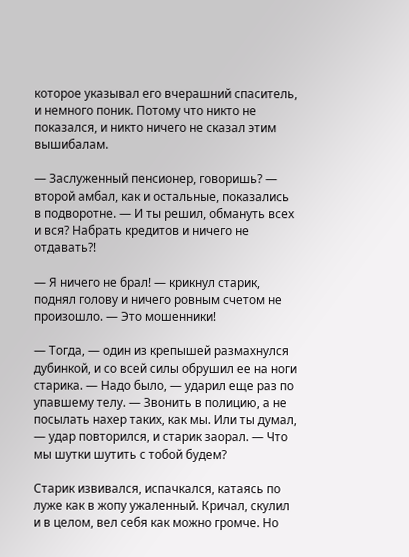которое указывал его вчерашний спаситель, и немного поник. Потому что никто не показался, и никто ничего не сказал этим вышибалам.

— Заслуженный пенсионер, говоришь? — второй амбал, как и остальные, показались в подворотне. — И ты решил, обмануть всех и вся? Набрать кредитов и ничего не отдавать⁈

— Я ничего не брал! — крикнул старик, поднял голову и ничего ровным счетом не произошло. — Это мошенники!

— Тогда, — один из крепышей размахнулся дубинкой, и со всей силы обрушил ее на ноги старика. — Надо было, — ударил еще раз по упавшему телу. — Звонить в полицию, а не посылать нахер таких, как мы. Или ты думал, — удар повторился, и старик заорал. — Что мы шутки шутить с тобой будем?

Старик извивался, испачкался, катаясь по луже как в жопу ужаленный. Кричал, скулил и в целом, вел себя как можно громче. Но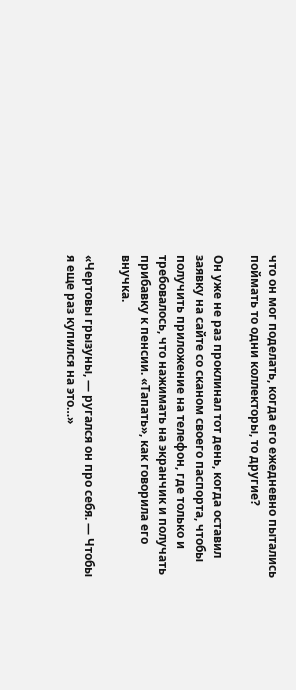что он мог поделать, когда его ежедневно пытались поймать то одни коллекторы, то другие?

Он уже не раз проклинал тот день, когда оставил заявку на сайте со сканом своего паспорта, чтобы получить приложение на телефон, где только и требовалось, что нажимать на экранчик и получать прибавку к пенсии. «Тапать», как говорила его внучка.

«Чертовы грызуны, — ругался он про себя. — Чтобы я еще раз купился на это…»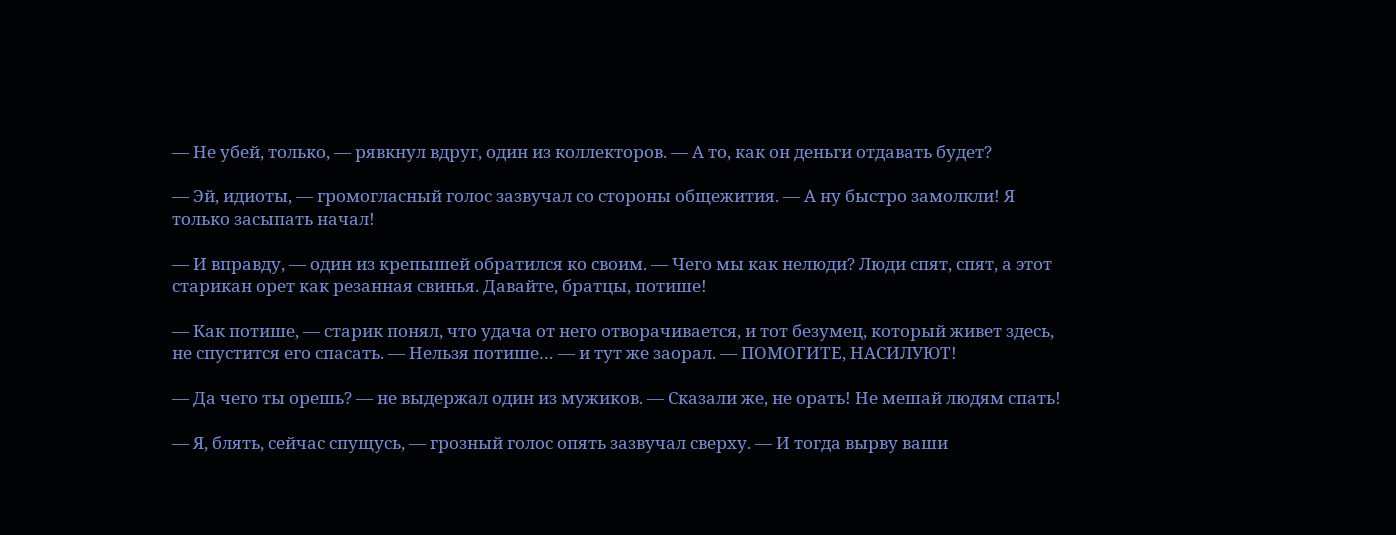— Не убей, только, — рявкнул вдруг, один из коллекторов. — А то, как он деньги отдавать будет?

— Эй, идиоты, — громогласный голос зазвучал со стороны общежития. — А ну быстро замолкли! Я только засыпать начал!

— И вправду, — один из крепышей обратился ко своим. — Чего мы как нелюди? Люди спят, спят, а этот старикан орет как резанная свинья. Давайте, братцы, потише!

— Как потише, — старик понял, что удача от него отворачивается, и тот безумец, который живет здесь, не спустится его спасать. — Нельзя потише… — и тут же заорал. — ПОМОГИТЕ, НАСИЛУЮТ!

— Да чего ты орешь? — не выдержал один из мужиков. — Сказали же, не орать! Не мешай людям спать!

— Я, блять, сейчас спущусь, — грозный голос опять зазвучал сверху. — И тогда вырву ваши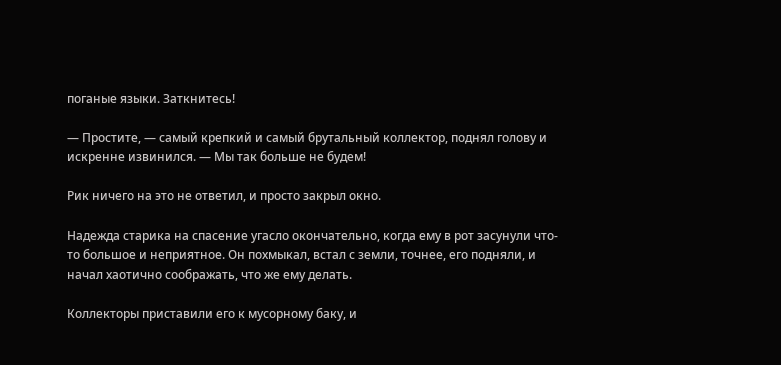поганые языки. Заткнитесь!

— Простите, — самый крепкий и самый брутальный коллектор, поднял голову и искренне извинился. — Мы так больше не будем!

Рик ничего на это не ответил, и просто закрыл окно.

Надежда старика на спасение угасло окончательно, когда ему в рот засунули что-то большое и неприятное. Он похмыкал, встал с земли, точнее, его подняли, и начал хаотично соображать, что же ему делать.

Коллекторы приставили его к мусорному баку, и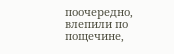поочередно, влепили по пощечине,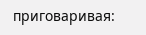приговаривая: